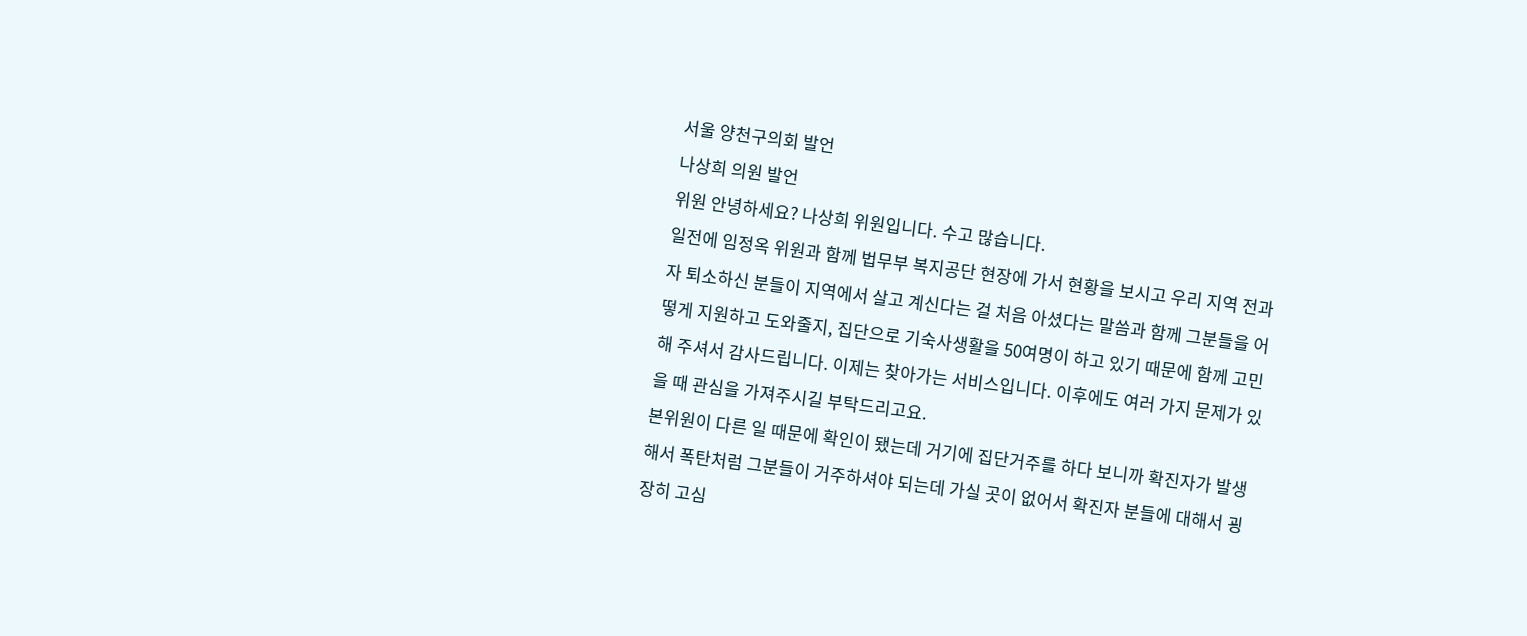서울 양천구의회 발언
나상희 의원 발언
위원 안녕하세요? 나상희 위원입니다. 수고 많습니다.
일전에 임정옥 위원과 함께 법무부 복지공단 현장에 가서 현황을 보시고 우리 지역 전과자 퇴소하신 분들이 지역에서 살고 계신다는 걸 처음 아셨다는 말씀과 함께 그분들을 어떻게 지원하고 도와줄지, 집단으로 기숙사생활을 50여명이 하고 있기 때문에 함께 고민해 주셔서 감사드립니다. 이제는 찾아가는 서비스입니다. 이후에도 여러 가지 문제가 있을 때 관심을 가져주시길 부탁드리고요.
본위원이 다른 일 때문에 확인이 됐는데 거기에 집단거주를 하다 보니까 확진자가 발생해서 폭탄처럼 그분들이 거주하셔야 되는데 가실 곳이 없어서 확진자 분들에 대해서 굉장히 고심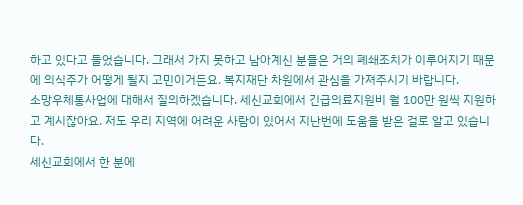하고 있다고 들었습니다. 그래서 가지 못하고 남아계신 분들은 거의 폐쇄조치가 이루어지기 때문에 의식주가 어떻게 될지 고민이거든요. 복지재단 차원에서 관심을 가져주시기 바랍니다.
소망우체통사업에 대해서 질의하겠습니다. 세신교회에서 긴급의료지원비 월 100만 원씩 지원하고 계시잖아요. 저도 우리 지역에 어려운 사람이 있어서 지난번에 도움을 받은 걸로 알고 있습니다.
세신교회에서 한 분에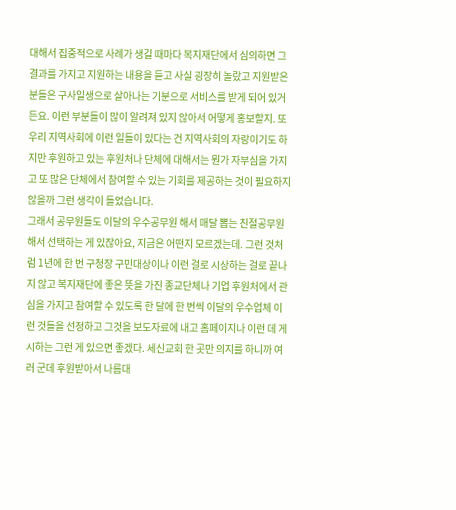대해서 집중적으로 사례가 생길 때마다 복지재단에서 심의하면 그 결과를 가지고 지원하는 내용을 듣고 사실 굉장히 놀랐고 지원받은 분들은 구사일생으로 살아나는 기분으로 서비스를 받게 되어 있거든요. 이런 부분들이 많이 알려져 있지 않아서 어떻게 홍보할지. 또 우리 지역사회에 이런 일들이 있다는 건 지역사회의 자랑이기도 하지만 후원하고 있는 후원처나 단체에 대해서는 뭔가 자부심을 가지고 또 많은 단체에서 참여할 수 있는 기회를 제공하는 것이 필요하지 않을까 그런 생각이 들었습니다.
그래서 공무원들도 이달의 우수공무원 해서 매달 뽑는 친절공무원 해서 선택하는 게 있잖아요, 지금은 어떤지 모르겠는데. 그런 것처럼 1년에 한 번 구청장 구민대상이나 이런 걸로 시상하는 걸로 끝나지 않고 복지재단에 좋은 뜻을 가진 종교단체나 기업 후원처에서 관심을 가지고 참여할 수 있도록 한 달에 한 번씩 이달의 우수업체 이런 것들을 선정하고 그것을 보도자료에 내고 홈페이지나 이런 데 게시하는 그런 게 있으면 좋겠다. 세신교회 한 곳만 의지를 하니까 여러 군데 후원받아서 나름대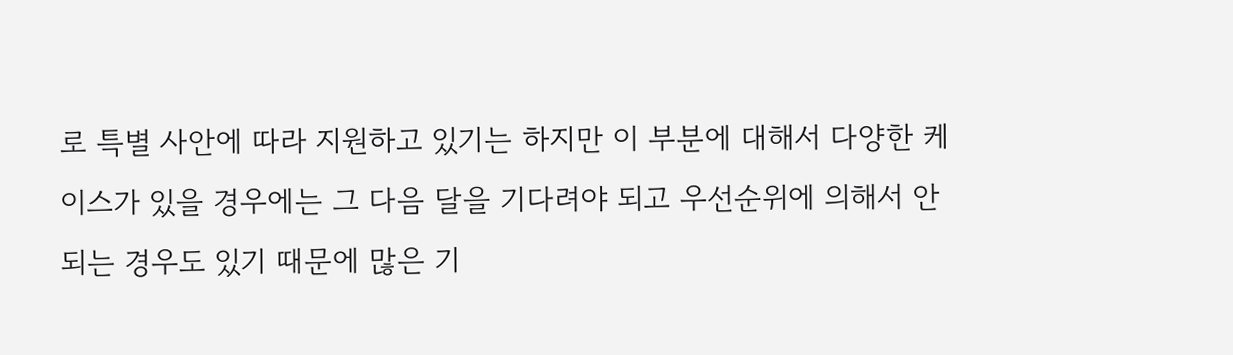로 특별 사안에 따라 지원하고 있기는 하지만 이 부분에 대해서 다양한 케이스가 있을 경우에는 그 다음 달을 기다려야 되고 우선순위에 의해서 안 되는 경우도 있기 때문에 많은 기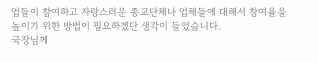업들이 참여하고 자랑스러운 종교단체나 업체들에 대해서 참여율을 높이기 위한 방법이 필요하겠단 생각이 들었습니다.
국장님께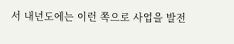서 내년도에는 이런 쪽으로 사업을 발전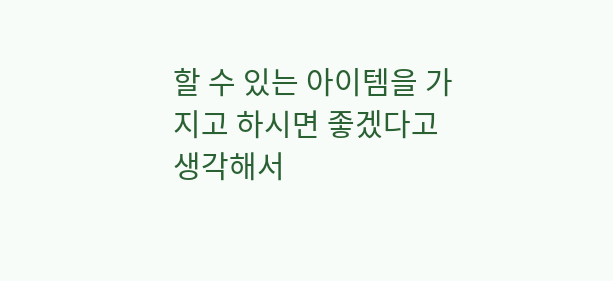할 수 있는 아이템을 가지고 하시면 좋겠다고 생각해서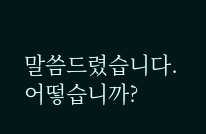말씀드렸습니다. 어떻습니까?